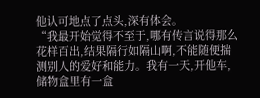他认可地点了点头,深有体会。
“我最开始觉得不至于,哪有传言说得那么花样百出,结果隔行如隔山啊,不能随便揣测别人的爱好和能力。我有一天,开他车,储物盒里有一盒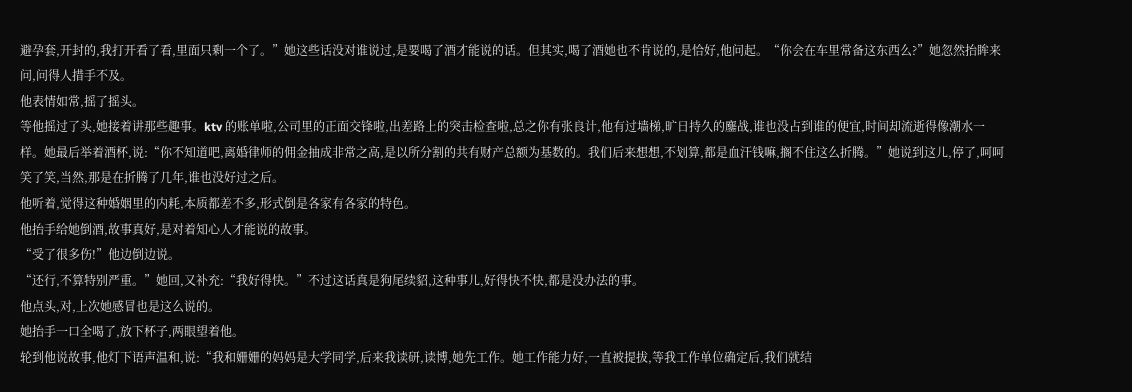避孕套,开封的,我打开看了看,里面只剩一个了。”她这些话没对谁说过,是要喝了酒才能说的话。但其实,喝了酒她也不肯说的,是恰好,他问起。“你会在车里常备这东西么?”她忽然抬眸来问,问得人措手不及。
他表情如常,摇了摇头。
等他摇过了头,她接着讲那些趣事。ktv 的账单啦,公司里的正面交锋啦,出差路上的突击检查啦,总之你有张良计,他有过墙梯,旷日持久的鏖战,谁也没占到谁的便宜,时间却流逝得像潮水一样。她最后举着酒杯,说:“你不知道吧,离婚律师的佣金抽成非常之高,是以所分割的共有财产总额为基数的。我们后来想想,不划算,都是血汗钱嘛,搁不住这么折腾。”她说到这儿,停了,呵呵笑了笑,当然,那是在折腾了几年,谁也没好过之后。
他听着,觉得这种婚姻里的内耗,本质都差不多,形式倒是各家有各家的特色。
他抬手给她倒酒,故事真好,是对着知心人才能说的故事。
“受了很多伤!”他边倒边说。
“还行,不算特别严重。”她回,又补充:“我好得快。”不过这话真是狗尾续貂,这种事儿,好得快不快,都是没办法的事。
他点头,对,上次她感冒也是这么说的。
她抬手一口全喝了,放下杯子,两眼望着他。
轮到他说故事,他灯下语声温和,说:“我和姗姗的妈妈是大学同学,后来我读研,读博,她先工作。她工作能力好,一直被提拔,等我工作单位确定后,我们就结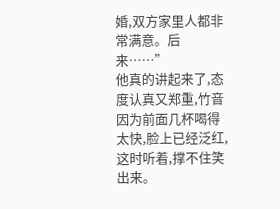婚,双方家里人都非常满意。后来……”
他真的讲起来了,态度认真又郑重,竹音因为前面几杯喝得太快,脸上已经泛红,这时听着,撑不住笑出来。